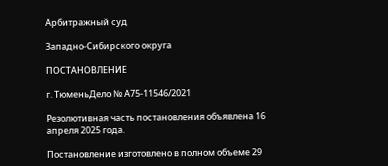Арбитражный суд

Западно-Сибирского округа

ПОСТАНОВЛЕНИЕ

г. ТюменьДело № А75-11546/2021

Резолютивная часть постановления объявлена 16 апреля 2025 года.

Постановление изготовлено в полном объеме 29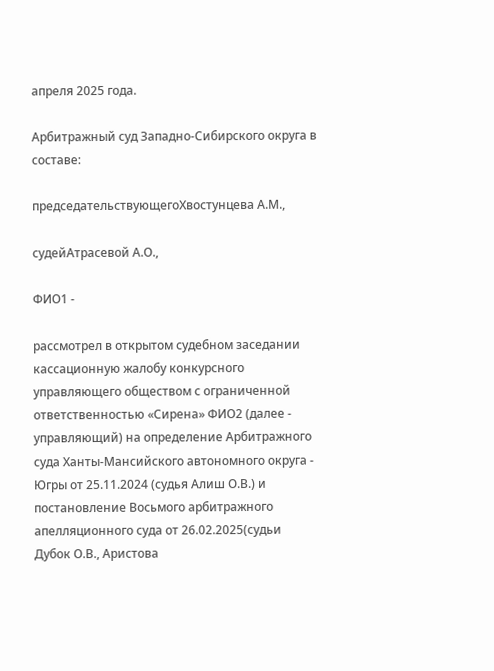апреля 2025 года.

Арбитражный суд Западно-Сибирского округа в составе:

председательствующегоХвостунцева А.М.,

судейАтрасевой А.О.,

ФИО1 -

рассмотрел в открытом судебном заседании кассационную жалобу конкурсного управляющего обществом с ограниченной ответственностью «Сирена» ФИО2 (далее - управляющий) на определение Арбитражного суда Ханты-Мансийского автономного округа - Югры от 25.11.2024 (судья Алиш О.В.) и постановление Восьмого арбитражного апелляционного суда от 26.02.2025(судьи Дубок О.В., Аристова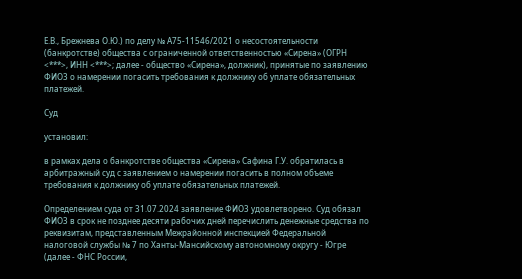Е.В., Брежнева О.Ю.) по делу № А75-11546/2021 о несостоятельности (банкротстве) общества с ограниченной ответственностью «Сирена» (ОГРН <***>, ИНН <***>; далее - общество «Сирена», должник), принятые по заявлению ФИО3 о намерении погасить требования к должнику об уплате обязательных платежей.

Суд

установил:

в рамках дела о банкротстве общества «Сирена» Сафина Г.У. обратилась в арбитражный суд с заявлением о намерении погасить в полном объеме требования к должнику об уплате обязательных платежей.

Определением суда от 31.07.2024 заявление ФИО3 удовлетворено. Суд обязал ФИО3 в срок не позднее десяти рабочих дней перечислить денежные средства по реквизитам, представленным Межрайонной инспекцией Федеральной налоговой службы № 7 по Ханты-Мансийскому автономному округу - Югре (далее - ФНС России,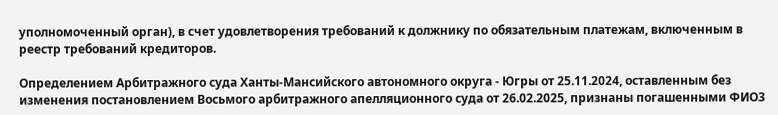уполномоченный орган), в счет удовлетворения требований к должнику по обязательным платежам, включенным в реестр требований кредиторов.

Определением Арбитражного суда Ханты-Мансийского автономного округа - Югры от 25.11.2024, оставленным без изменения постановлением Восьмого арбитражного апелляционного суда от 26.02.2025, признаны погашенными ФИО3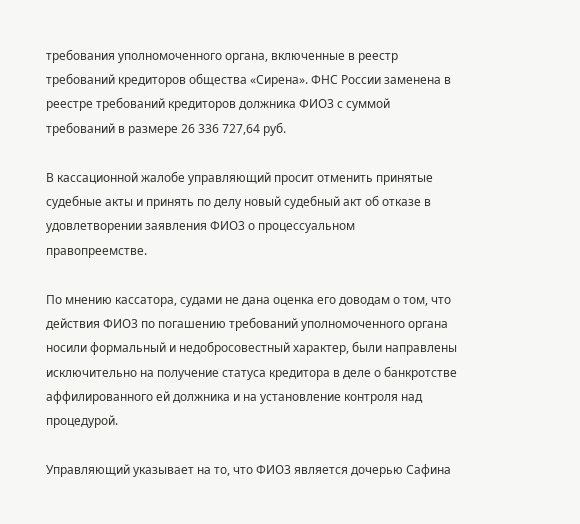требования уполномоченного органа, включенные в реестр требований кредиторов общества «Сирена». ФНС России заменена в реестре требований кредиторов должника ФИО3 с суммой требований в размере 26 336 727,64 руб.

В кассационной жалобе управляющий просит отменить принятые судебные акты и принять по делу новый судебный акт об отказе в удовлетворении заявления ФИО3 о процессуальном правопреемстве.

По мнению кассатора, судами не дана оценка его доводам о том, что действия ФИО3 по погашению требований уполномоченного органа носили формальный и недобросовестный характер, были направлены исключительно на получение статуса кредитора в деле о банкротстве аффилированного ей должника и на установление контроля над процедурой.

Управляющий указывает на то, что ФИО3 является дочерью Сафина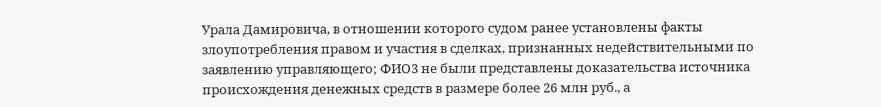Урала Дамировича, в отношении которого судом ранее установлены факты злоупотребления правом и участия в сделках, признанных недействительными по заявлению управляющего; ФИО3 не были представлены доказательства источника происхождения денежных средств в размере более 26 млн руб., а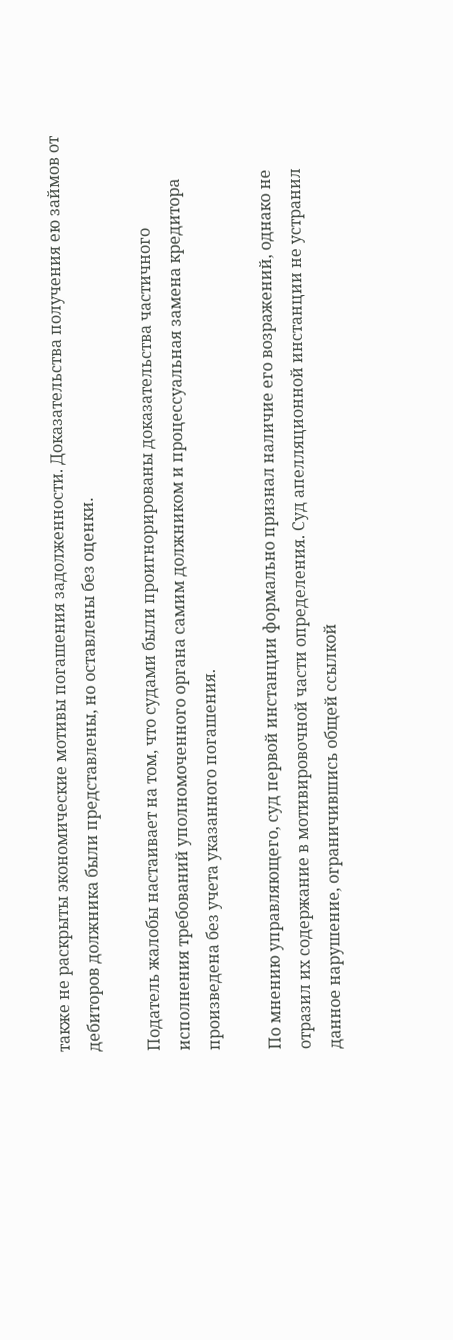также не раскрыты экономические мотивы погашения задолженности. Доказательства получения ею займов от дебиторов должника были представлены, но оставлены без оценки.

Податель жалобы настаивает на том, что судами были проигнорированы доказательства частичного исполнения требований уполномоченного органа самим должником и процессуальная замена кредитора произведена без учета указанного погашения.

По мнению управляющего, суд первой инстанции формально признал наличие его возражений, однако не отразил их содержание в мотивировочной части определения. Суд апелляционной инстанции не устранил данное нарушение, ограничившись общей ссылкой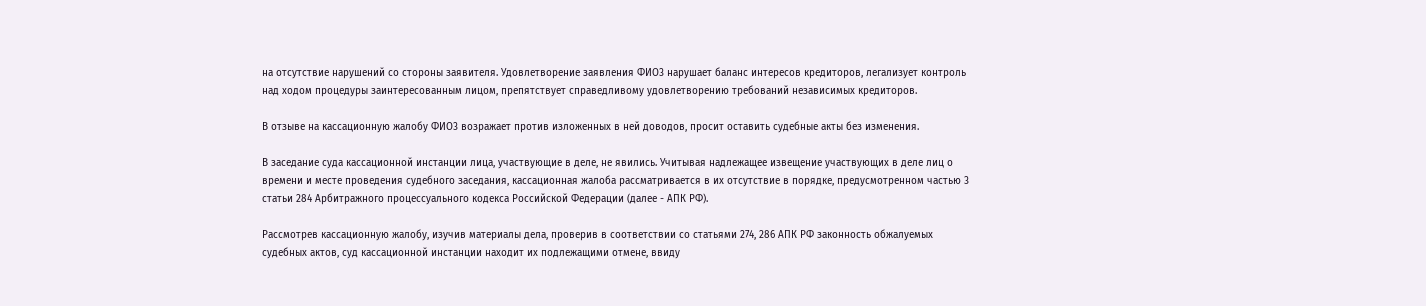на отсутствие нарушений со стороны заявителя. Удовлетворение заявления ФИО3 нарушает баланс интересов кредиторов, легализует контроль над ходом процедуры заинтересованным лицом, препятствует справедливому удовлетворению требований независимых кредиторов.

В отзыве на кассационную жалобу ФИО3 возражает против изложенных в ней доводов, просит оставить судебные акты без изменения.

В заседание суда кассационной инстанции лица, участвующие в деле, не явились. Учитывая надлежащее извещение участвующих в деле лиц о времени и месте проведения судебного заседания, кассационная жалоба рассматривается в их отсутствие в порядке, предусмотренном частью 3 статьи 284 Арбитражного процессуального кодекса Российской Федерации (далее - АПК РФ).

Рассмотрев кассационную жалобу, изучив материалы дела, проверив в соответствии со статьями 274, 286 АПК РФ законность обжалуемых судебных актов, суд кассационной инстанции находит их подлежащими отмене, ввиду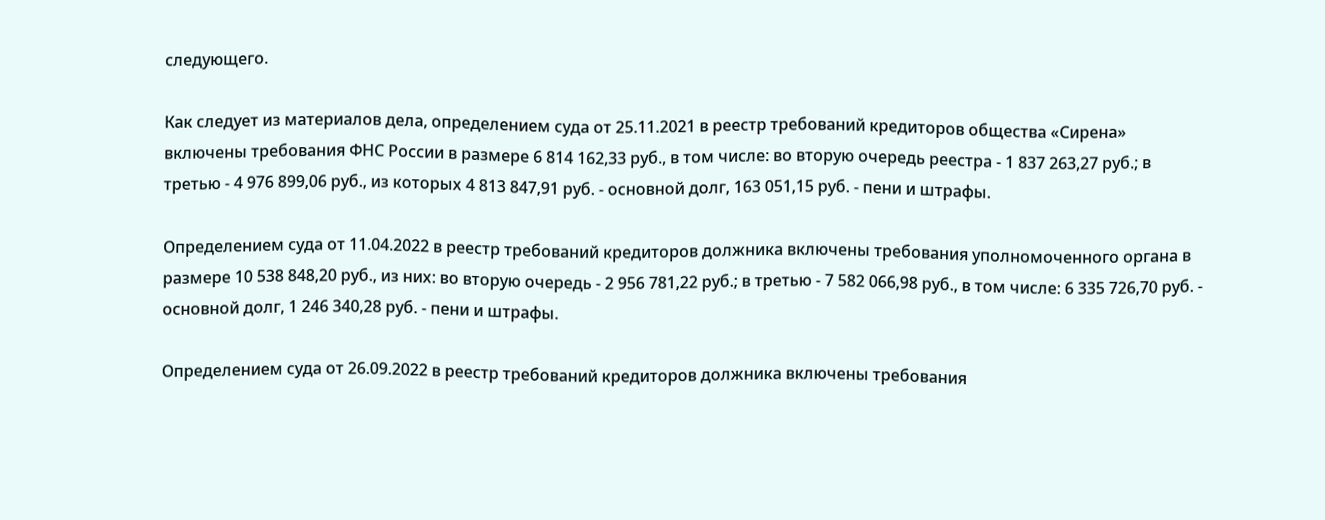следующего.

Как следует из материалов дела, определением суда от 25.11.2021 в реестр требований кредиторов общества «Сирена» включены требования ФНС России в размере 6 814 162,33 руб., в том числе: во вторую очередь реестра - 1 837 263,27 руб.; в третью - 4 976 899,06 руб., из которых 4 813 847,91 руб. - основной долг, 163 051,15 руб. - пени и штрафы.

Определением суда от 11.04.2022 в реестр требований кредиторов должника включены требования уполномоченного органа в размере 10 538 848,20 руб., из них: во вторую очередь - 2 956 781,22 руб.; в третью - 7 582 066,98 руб., в том числе: 6 335 726,70 руб. - основной долг, 1 246 340,28 руб. - пени и штрафы.

Определением суда от 26.09.2022 в реестр требований кредиторов должника включены требования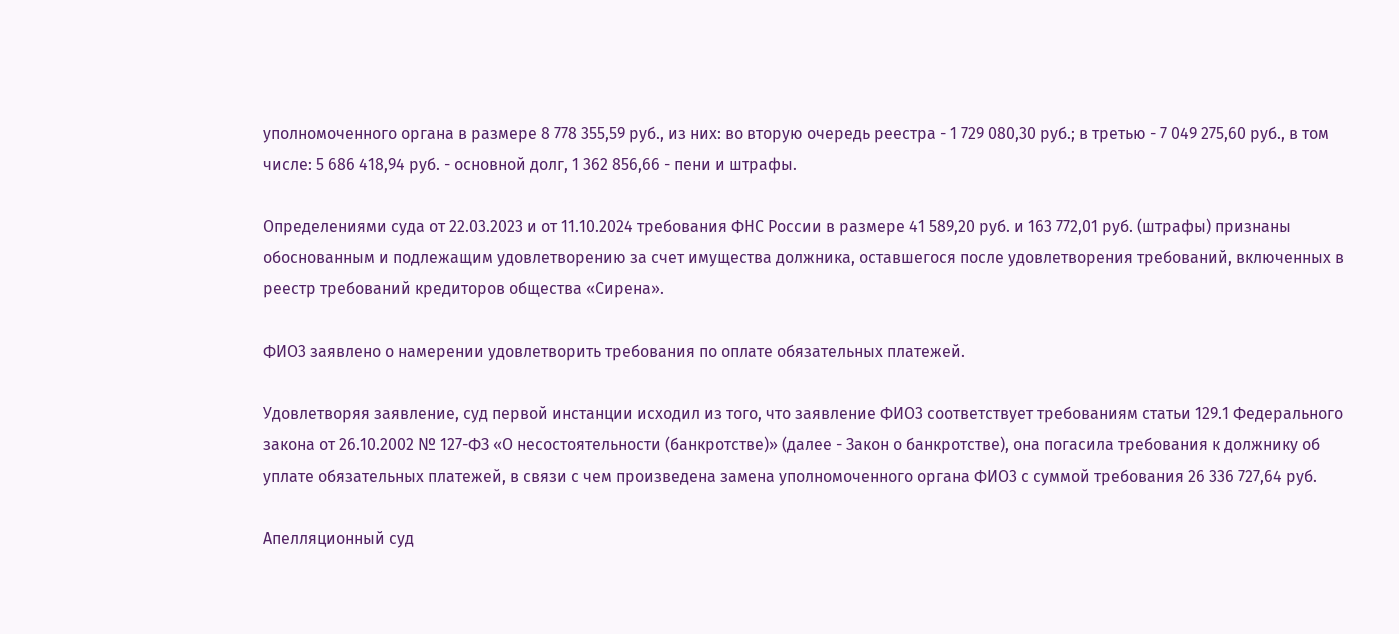уполномоченного органа в размере 8 778 355,59 руб., из них: во вторую очередь реестра - 1 729 080,30 руб.; в третью - 7 049 275,60 руб., в том числе: 5 686 418,94 руб. - основной долг, 1 362 856,66 - пени и штрафы.

Определениями суда от 22.03.2023 и от 11.10.2024 требования ФНС России в размере 41 589,20 руб. и 163 772,01 руб. (штрафы) признаны обоснованным и подлежащим удовлетворению за счет имущества должника, оставшегося после удовлетворения требований, включенных в реестр требований кредиторов общества «Сирена».

ФИО3 заявлено о намерении удовлетворить требования по оплате обязательных платежей.

Удовлетворяя заявление, суд первой инстанции исходил из того, что заявление ФИО3 соответствует требованиям статьи 129.1 Федерального закона от 26.10.2002 № 127-ФЗ «О несостоятельности (банкротстве)» (далее - Закон о банкротстве), она погасила требования к должнику об уплате обязательных платежей, в связи с чем произведена замена уполномоченного органа ФИО3 с суммой требования 26 336 727,64 руб.

Апелляционный суд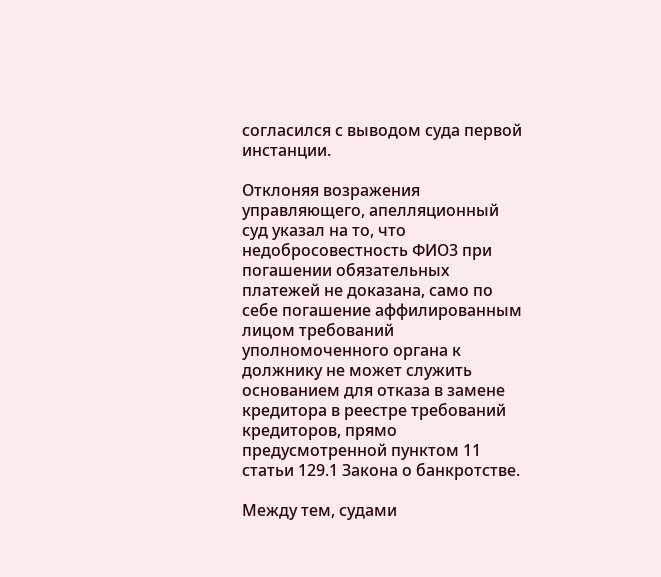согласился с выводом суда первой инстанции.

Отклоняя возражения управляющего, апелляционный суд указал на то, что недобросовестность ФИО3 при погашении обязательных платежей не доказана, само по себе погашение аффилированным лицом требований уполномоченного органа к должнику не может служить основанием для отказа в замене кредитора в реестре требований кредиторов, прямо предусмотренной пунктом 11 статьи 129.1 Закона о банкротстве.

Между тем, судами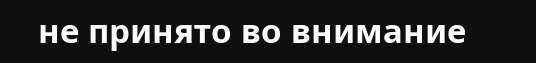не принято во внимание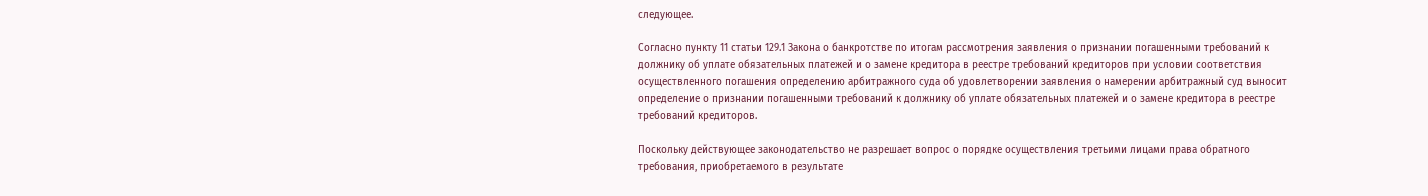следующее.

Согласно пункту 11 статьи 129.1 Закона о банкротстве по итогам рассмотрения заявления о признании погашенными требований к должнику об уплате обязательных платежей и о замене кредитора в реестре требований кредиторов при условии соответствия осуществленного погашения определению арбитражного суда об удовлетворении заявления о намерении арбитражный суд выносит определение о признании погашенными требований к должнику об уплате обязательных платежей и о замене кредитора в реестре требований кредиторов.

Поскольку действующее законодательство не разрешает вопрос о порядке осуществления третьими лицами права обратного требования, приобретаемого в результате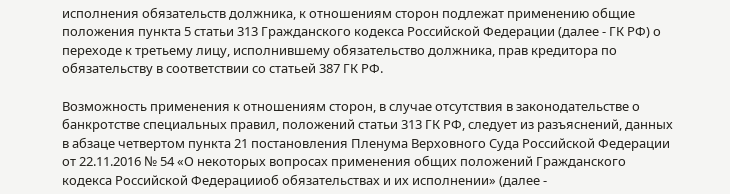исполнения обязательств должника, к отношениям сторон подлежат применению общие положения пункта 5 статьи 313 Гражданского кодекса Российской Федерации (далее - ГК РФ) о переходе к третьему лицу, исполнившему обязательство должника, прав кредитора по обязательству в соответствии со статьей 387 ГК РФ.

Возможность применения к отношениям сторон, в случае отсутствия в законодательстве о банкротстве специальных правил, положений статьи 313 ГК РФ, следует из разъяснений, данных в абзаце четвертом пункта 21 постановления Пленума Верховного Суда Российской Федерации от 22.11.2016 № 54 «О некоторых вопросах применения общих положений Гражданского кодекса Российской Федерацииоб обязательствах и их исполнении» (далее -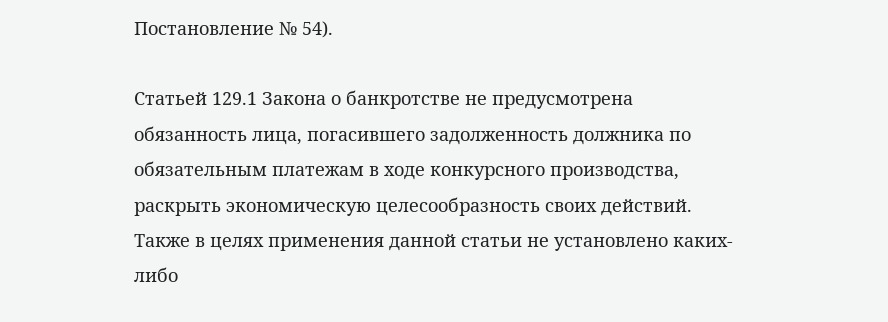Постановление № 54).

Статьей 129.1 Закона о банкротстве не предусмотрена обязанность лица, погасившего задолженность должника по обязательным платежам в ходе конкурсного производства, раскрыть экономическую целесообразность своих действий. Также в целях применения данной статьи не установлено каких-либо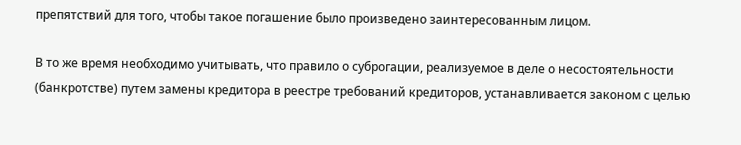препятствий для того, чтобы такое погашение было произведено заинтересованным лицом.

В то же время необходимо учитывать, что правило о суброгации, реализуемое в деле о несостоятельности (банкротстве) путем замены кредитора в реестре требований кредиторов, устанавливается законом с целью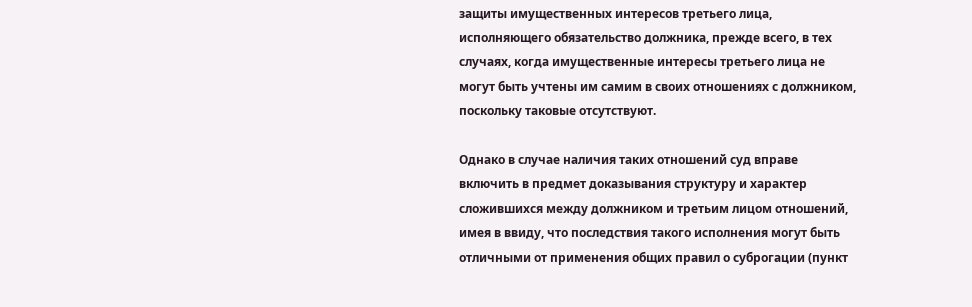защиты имущественных интересов третьего лица, исполняющего обязательство должника, прежде всего, в тех случаях, когда имущественные интересы третьего лица не могут быть учтены им самим в своих отношениях с должником, поскольку таковые отсутствуют.

Однако в случае наличия таких отношений суд вправе включить в предмет доказывания структуру и характер сложившихся между должником и третьим лицом отношений, имея в ввиду, что последствия такого исполнения могут быть отличными от применения общих правил о суброгации (пункт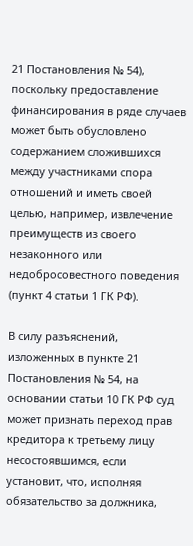21 Постановления № 54), поскольку предоставление финансирования в ряде случаев может быть обусловлено содержанием сложившихся между участниками спора отношений и иметь своей целью, например, извлечение преимуществ из своего незаконного или недобросовестного поведения (пункт 4 статьи 1 ГК РФ).

В силу разъяснений, изложенных в пункте 21 Постановления № 54, на основании статьи 10 ГК РФ суд может признать переход прав кредитора к третьему лицу несостоявшимся, если установит, что, исполняя обязательство за должника,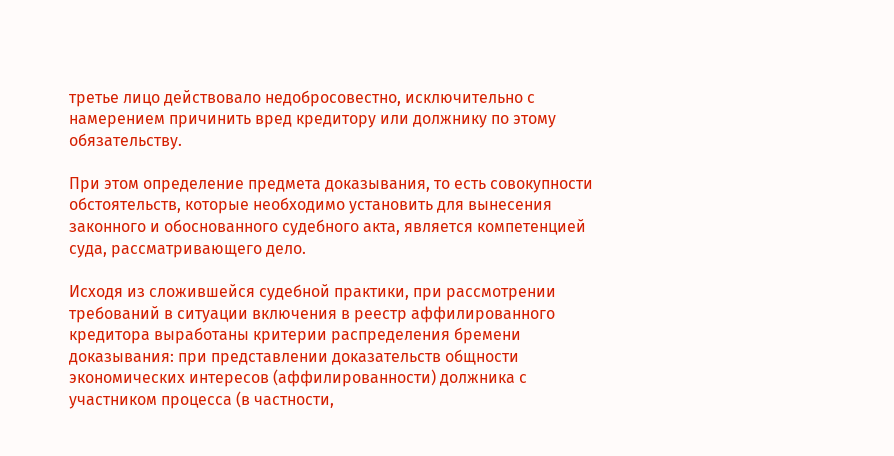третье лицо действовало недобросовестно, исключительно с намерением причинить вред кредитору или должнику по этому обязательству.

При этом определение предмета доказывания, то есть совокупности обстоятельств, которые необходимо установить для вынесения законного и обоснованного судебного акта, является компетенцией суда, рассматривающего дело.

Исходя из сложившейся судебной практики, при рассмотрении требований в ситуации включения в реестр аффилированного кредитора выработаны критерии распределения бремени доказывания: при представлении доказательств общности экономических интересов (аффилированности) должника с участником процесса (в частности,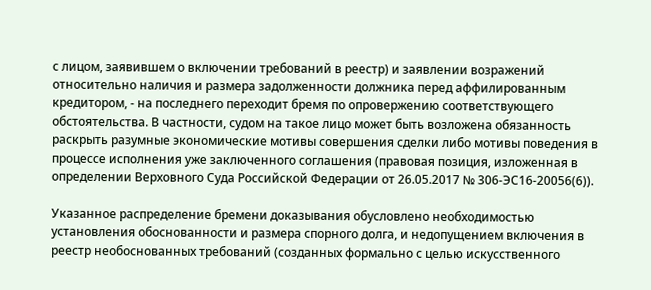с лицом, заявившем о включении требований в реестр) и заявлении возражений относительно наличия и размера задолженности должника перед аффилированным кредитором, - на последнего переходит бремя по опровержению соответствующего обстоятельства. В частности, судом на такое лицо может быть возложена обязанность раскрыть разумные экономические мотивы совершения сделки либо мотивы поведения в процессе исполнения уже заключенного соглашения (правовая позиция, изложенная в определении Верховного Суда Российской Федерации от 26.05.2017 № 306-ЭС16-20056(6)).

Указанное распределение бремени доказывания обусловлено необходимостью установления обоснованности и размера спорного долга, и недопущением включения в реестр необоснованных требований (созданных формально с целью искусственного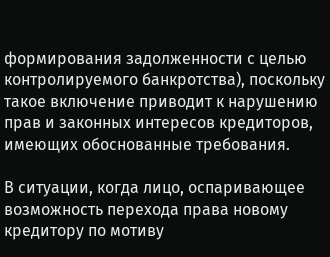формирования задолженности с целью контролируемого банкротства), поскольку такое включение приводит к нарушению прав и законных интересов кредиторов, имеющих обоснованные требования.

В ситуации, когда лицо, оспаривающее возможность перехода права новому кредитору по мотиву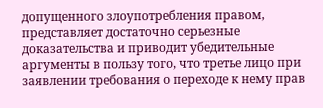допущенного злоупотребления правом, представляет достаточно серьезные доказательства и приводит убедительные аргументы в пользу того, что третье лицо при заявлении требования о переходе к нему прав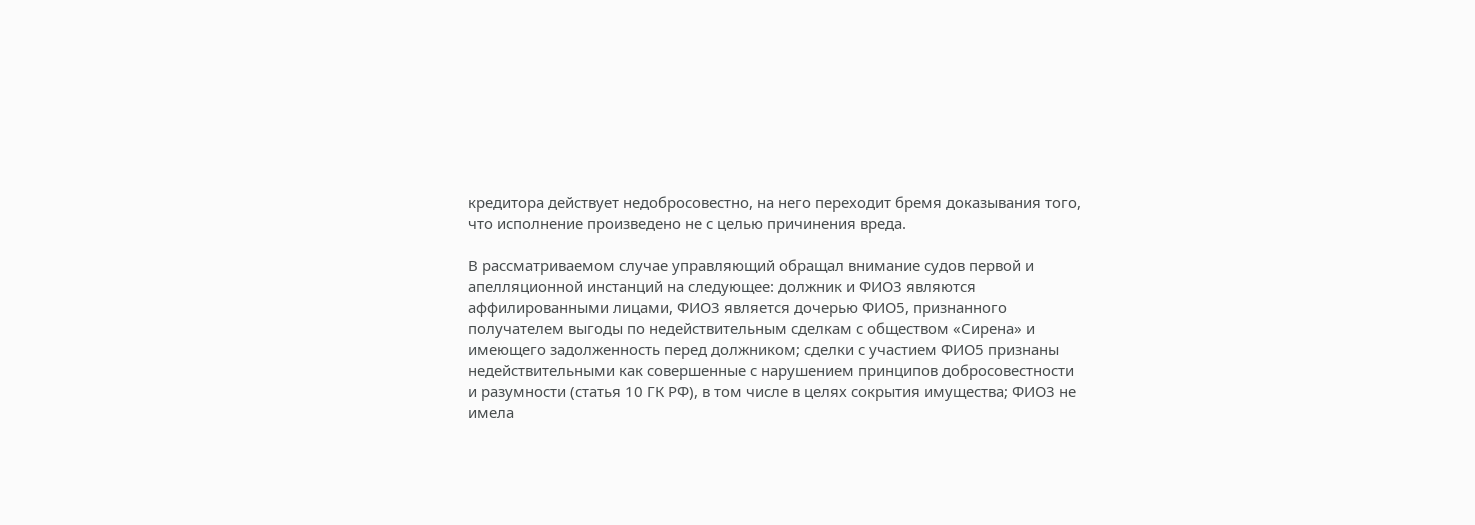кредитора действует недобросовестно, на него переходит бремя доказывания того, что исполнение произведено не с целью причинения вреда.

В рассматриваемом случае управляющий обращал внимание судов первой и апелляционной инстанций на следующее: должник и ФИО3 являются аффилированными лицами, ФИО3 является дочерью ФИО5, признанного получателем выгоды по недействительным сделкам с обществом «Сирена» и имеющего задолженность перед должником; сделки с участием ФИО5 признаны недействительными как совершенные с нарушением принципов добросовестности и разумности (статья 10 ГК РФ), в том числе в целях сокрытия имущества; ФИО3 не имела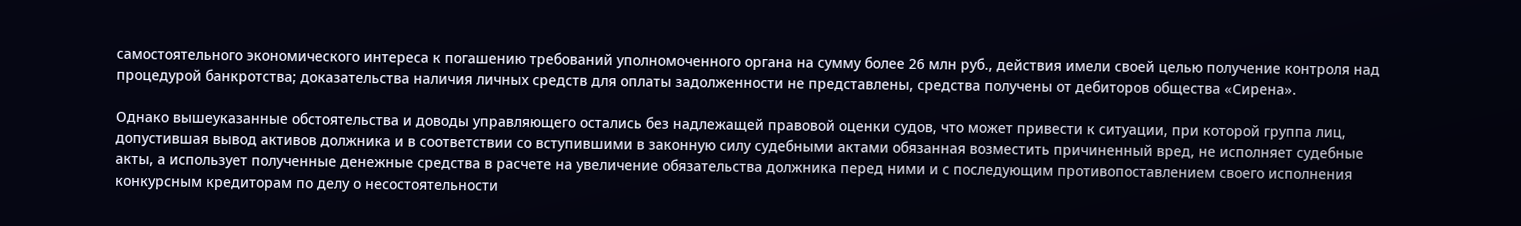самостоятельного экономического интереса к погашению требований уполномоченного органа на сумму более 26 млн руб., действия имели своей целью получение контроля над процедурой банкротства; доказательства наличия личных средств для оплаты задолженности не представлены, средства получены от дебиторов общества «Сирена».

Однако вышеуказанные обстоятельства и доводы управляющего остались без надлежащей правовой оценки судов, что может привести к ситуации, при которой группа лиц, допустившая вывод активов должника и в соответствии со вступившими в законную силу судебными актами обязанная возместить причиненный вред, не исполняет судебные акты, а использует полученные денежные средства в расчете на увеличение обязательства должника перед ними и с последующим противопоставлением своего исполнения конкурсным кредиторам по делу о несостоятельности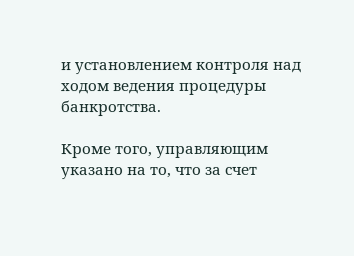и установлением контроля над ходом ведения процедуры банкротства.

Кроме того, управляющим указано на то, что за счет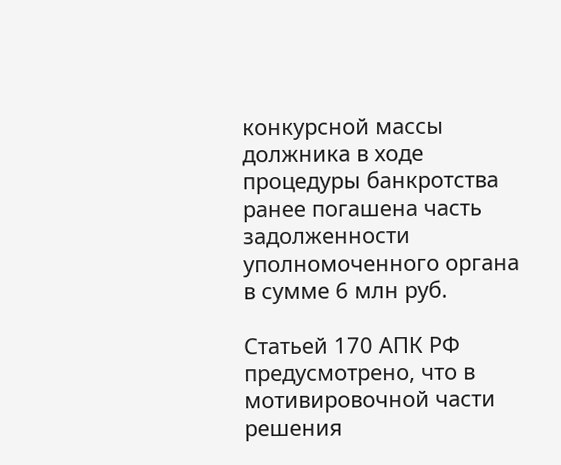конкурсной массы должника в ходе процедуры банкротства ранее погашена часть задолженности уполномоченного органа в сумме 6 млн руб.

Статьей 170 АПК РФ предусмотрено, что в мотивировочной части решения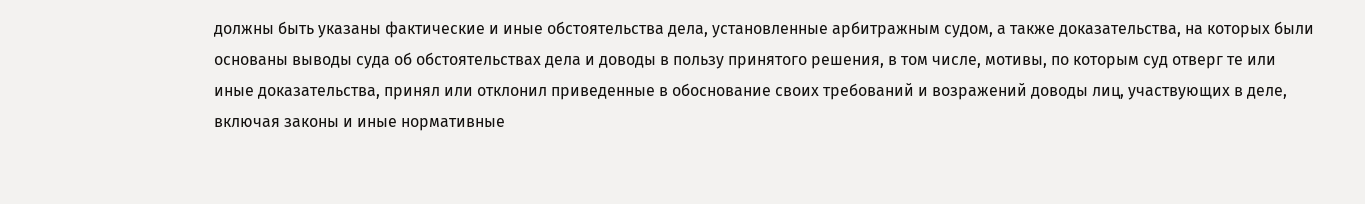должны быть указаны фактические и иные обстоятельства дела, установленные арбитражным судом, а также доказательства, на которых были основаны выводы суда об обстоятельствах дела и доводы в пользу принятого решения, в том числе, мотивы, по которым суд отверг те или иные доказательства, принял или отклонил приведенные в обоснование своих требований и возражений доводы лиц, участвующих в деле, включая законы и иные нормативные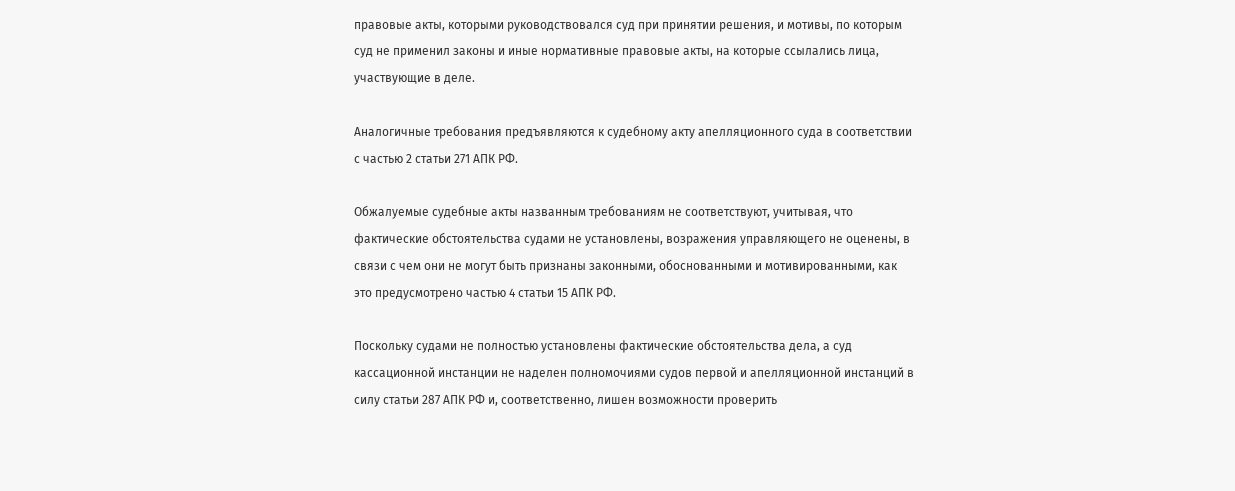правовые акты, которыми руководствовался суд при принятии решения, и мотивы, по которым суд не применил законы и иные нормативные правовые акты, на которые ссылались лица, участвующие в деле.

Аналогичные требования предъявляются к судебному акту апелляционного суда в соответствии с частью 2 статьи 271 АПК РФ.

Обжалуемые судебные акты названным требованиям не соответствуют, учитывая, что фактические обстоятельства судами не установлены, возражения управляющего не оценены, в связи с чем они не могут быть признаны законными, обоснованными и мотивированными, как это предусмотрено частью 4 статьи 15 АПК РФ.

Поскольку судами не полностью установлены фактические обстоятельства дела, а суд кассационной инстанции не наделен полномочиями судов первой и апелляционной инстанций в силу статьи 287 АПК РФ и, соответственно, лишен возможности проверить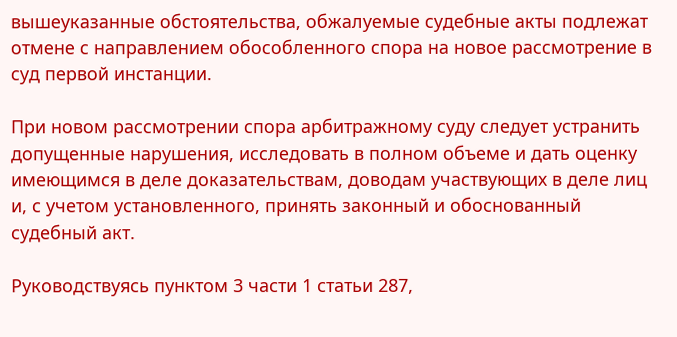вышеуказанные обстоятельства, обжалуемые судебные акты подлежат отмене с направлением обособленного спора на новое рассмотрение в суд первой инстанции.

При новом рассмотрении спора арбитражному суду следует устранить допущенные нарушения, исследовать в полном объеме и дать оценку имеющимся в деле доказательствам, доводам участвующих в деле лиц и, с учетом установленного, принять законный и обоснованный судебный акт.

Руководствуясь пунктом 3 части 1 статьи 287,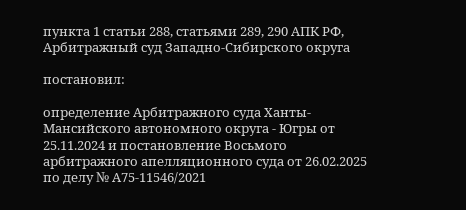пункта 1 статьи 288, статьями 289, 290 АПК РФ, Арбитражный суд Западно-Сибирского округа

постановил:

определение Арбитражного суда Ханты-Мансийского автономного округа - Югры от 25.11.2024 и постановление Восьмого арбитражного апелляционного суда от 26.02.2025 по делу № А75-11546/2021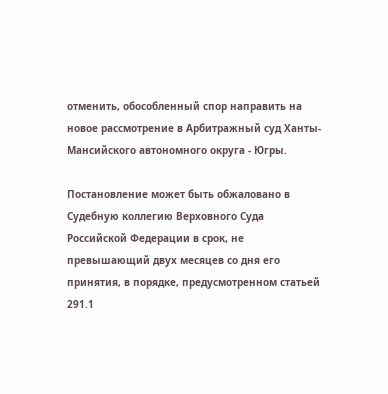отменить, обособленный спор направить на новое рассмотрение в Арбитражный суд Ханты-Мансийского автономного округа - Югры.

Постановление может быть обжаловано в Судебную коллегию Верховного Суда Российской Федерации в срок, не превышающий двух месяцев со дня его принятия, в порядке, предусмотренном статьей 291.1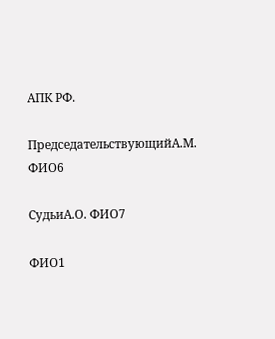АПК РФ.

ПредседательствующийА.М. ФИО6

СудьиА.О. ФИО7

ФИО1